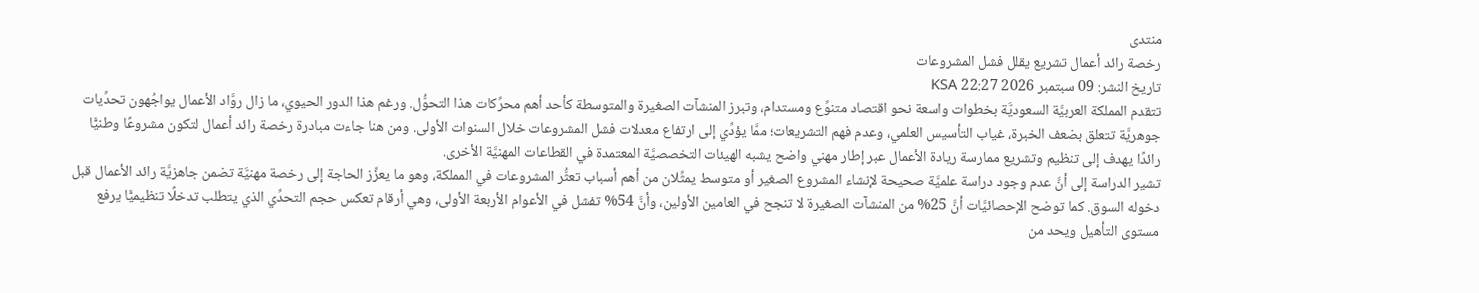منتدى
رخصة رائد أعمال تشريع يقلل فشل المشروعات
تاريخ النشر: 09 سبتمبر 2026 22:27 KSA
تتقدم المملكة العربيَّة السعوديَّة بخطوات واسعة نحو اقتصاد متنوِّع ومستدام، وتبرز المنشآت الصغيرة والمتوسطة كأحد أهم محرِّكات هذا التحوُّل. ورغم هذا الدور الحيوي، ما زال روَّاد الأعمال يواجُهون تحدِّيات جوهريَّة تتعلق بضعف الخبرة، غياب التأسيس العلمي، وعدم فهم التشريعات؛ ممَّا يؤدِّي إلى ارتفاع معدلات فشل المشروعات خلال السنوات الأولى. ومن هنا جاءت مبادرة رخصة رائد أعمال لتكون مشروعًا وطنيًّا رائدًا يهدف إلى تنظيم وتشريع ممارسة ريادة الأعمال عبر إطار مهني واضح يشبه الهيئات التخصصيَّة المعتمدة في القطاعات المهنيَّة الأخرى.
تشير الدراسة إلى أنَّ عدم وجود دراسة علميَّة صحيحة لإنشاء المشروع الصغير أو متوسط يمثِّلان من أهم أسباب تعثُّر المشروعات في المملكة، وهو ما يعزِّز الحاجة إلى رخصة مهنيَّة تضمن جاهزيَّة رائد الأعمال قبل دخوله السوق. كما توضح الإحصائيَّات أنَّ 25% من المنشآت الصغيرة لا تنجح في العامين الأولين، وأنَّ 54% تفشل في الأعوام الأربعة الأولى، وهي أرقام تعكس حجم التحدِّي الذي يتطلب تدخلًا تنظيميًّا يرفع مستوى التأهيل ويحد من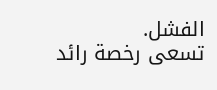الفشل.
تسعى رخصة رائد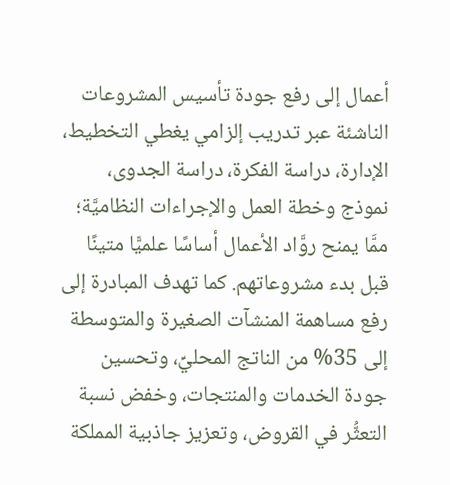أعمال إلى رفع جودة تأسيس المشروعات الناشئة عبر تدريب إلزامي يغطي التخطيط، الإدارة، دراسة الفكرة، دراسة الجدوى، نموذج وخطة العمل والإجراءات النظاميَّة؛ ممَّا يمنح روَّاد الأعمال أساسًا علميًّا متينًا قبل بدء مشروعاتهم. كما تهدف المبادرة إلى رفع مساهمة المنشآت الصغيرة والمتوسطة إلى 35% من الناتج المحليِّ، وتحسين جودة الخدمات والمنتجات، وخفض نسبة التعثُّر في القروض، وتعزيز جاذبية المملكة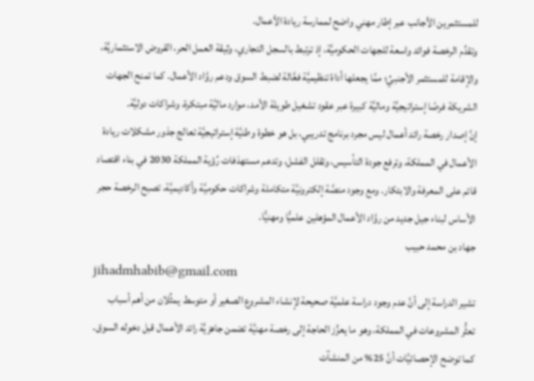للمستثمرين الأجانب عبر إطار مهني واضح لممارسة ريادة الأعمال.
وتقدِّم الرخصة فوائد واسعة للجهات الحكوميَّة، إذ ترتبط بالسجل التجاري، وثيقة العمل الحر، القروض الاستثماريَّة، والإقامة للمستثمر الأجنبيِّ؛ ممَّا يجعلها أداة تنظيميَّة فعَّالة لضبط السوق ودعم روَّاد الأعمال. كما تمنح الجهات الشريكة فرصًا إستراتيجيَّة وماليَّة كبيرة عبر عقود تشغيل طويلة الأمد، موارد ماليَّة مبتكرة، وشراكات دوليَّة.
إنَّ إصدار رخصة رائد أعمال ليس مجرد برنامج تدريبي، بل هو خطوة وطنيَّة إستراتيجيَّة تعالج جذور مشكلات ريادة الأعمال في المملكة، وترفع جودة التأسيس، وتقلل الفشل، وتدعم مستهدَفات رُؤية المملكة 2030 في بناء اقتصاد قائم على المعرفة والابتكار. ومع وجود منصَّة إلكترونيَّة متكاملة وشراكات حكوميَّة وأكاديميَّة، تصبح الرخصة حجر الأساس لبناء جيل جديد من روَّاد الأعمال المؤهلين علميًّا ومهنيًّا.
جهاد بن محمد حبيب
jihadmhabib@gmail.com
تشير الدراسة إلى أنَّ عدم وجود دراسة علميَّة صحيحة لإنشاء المشروع الصغير أو متوسط يمثِّلان من أهم أسباب تعثُّر المشروعات في المملكة، وهو ما يعزِّز الحاجة إلى رخصة مهنيَّة تضمن جاهزيَّة رائد الأعمال قبل دخوله السوق. كما توضح الإحصائيَّات أنَّ 25% من المنشآت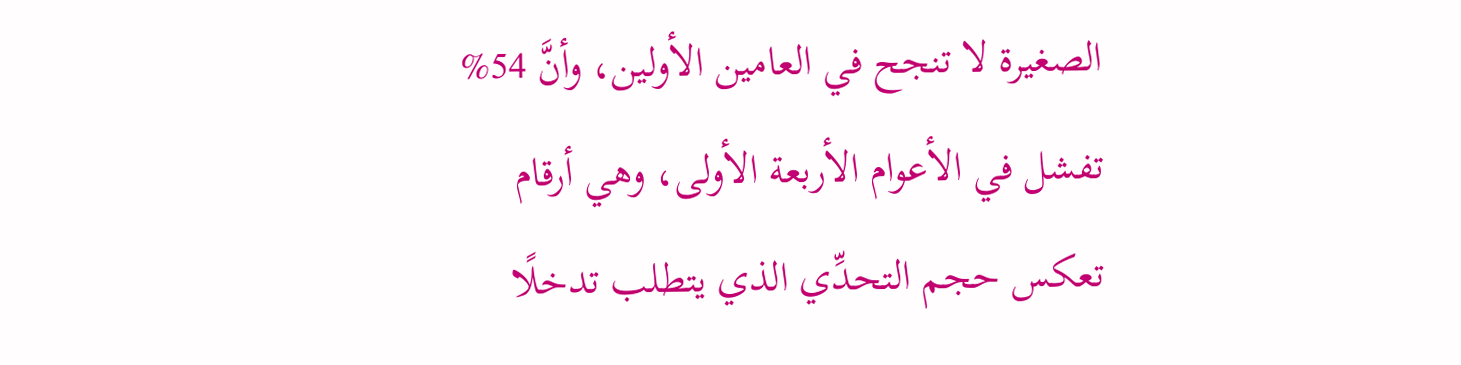الصغيرة لا تنجح في العامين الأولين، وأنَّ 54% تفشل في الأعوام الأربعة الأولى، وهي أرقام تعكس حجم التحدِّي الذي يتطلب تدخلًا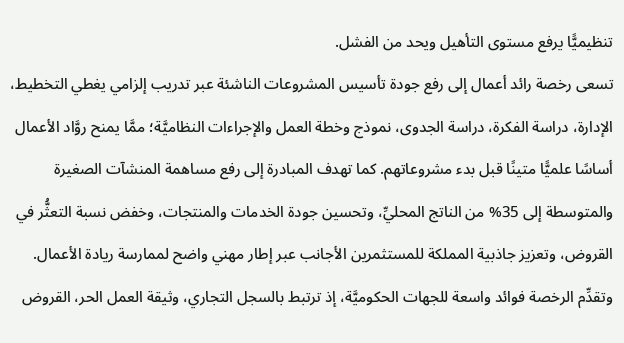تنظيميًّا يرفع مستوى التأهيل ويحد من الفشل.
تسعى رخصة رائد أعمال إلى رفع جودة تأسيس المشروعات الناشئة عبر تدريب إلزامي يغطي التخطيط، الإدارة، دراسة الفكرة، دراسة الجدوى، نموذج وخطة العمل والإجراءات النظاميَّة؛ ممَّا يمنح روَّاد الأعمال أساسًا علميًّا متينًا قبل بدء مشروعاتهم. كما تهدف المبادرة إلى رفع مساهمة المنشآت الصغيرة والمتوسطة إلى 35% من الناتج المحليِّ، وتحسين جودة الخدمات والمنتجات، وخفض نسبة التعثُّر في القروض، وتعزيز جاذبية المملكة للمستثمرين الأجانب عبر إطار مهني واضح لممارسة ريادة الأعمال.
وتقدِّم الرخصة فوائد واسعة للجهات الحكوميَّة، إذ ترتبط بالسجل التجاري، وثيقة العمل الحر، القروض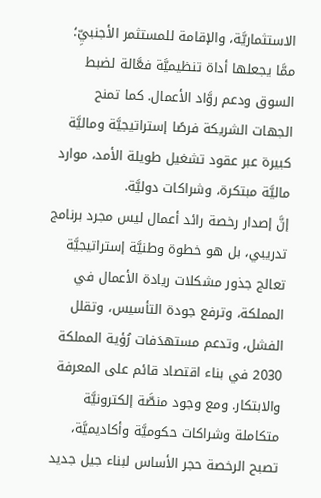الاستثماريَّة، والإقامة للمستثمر الأجنبيِّ؛ ممَّا يجعلها أداة تنظيميَّة فعَّالة لضبط السوق ودعم روَّاد الأعمال. كما تمنح الجهات الشريكة فرصًا إستراتيجيَّة وماليَّة كبيرة عبر عقود تشغيل طويلة الأمد، موارد ماليَّة مبتكرة، وشراكات دوليَّة.
إنَّ إصدار رخصة رائد أعمال ليس مجرد برنامج تدريبي، بل هو خطوة وطنيَّة إستراتيجيَّة تعالج جذور مشكلات ريادة الأعمال في المملكة، وترفع جودة التأسيس، وتقلل الفشل، وتدعم مستهدَفات رُؤية المملكة 2030 في بناء اقتصاد قائم على المعرفة والابتكار. ومع وجود منصَّة إلكترونيَّة متكاملة وشراكات حكوميَّة وأكاديميَّة، تصبح الرخصة حجر الأساس لبناء جيل جديد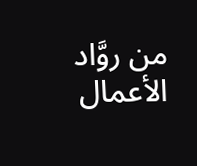من روَّاد الأعمال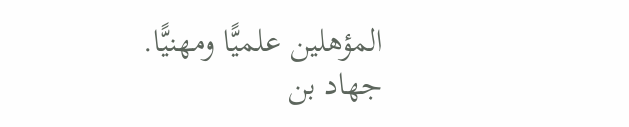المؤهلين علميًّا ومهنيًّا.
جهاد بن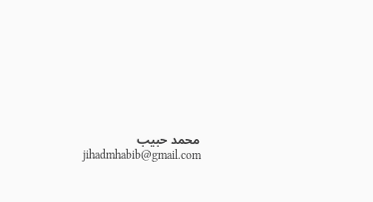محمد حبيب
jihadmhabib@gmail.com